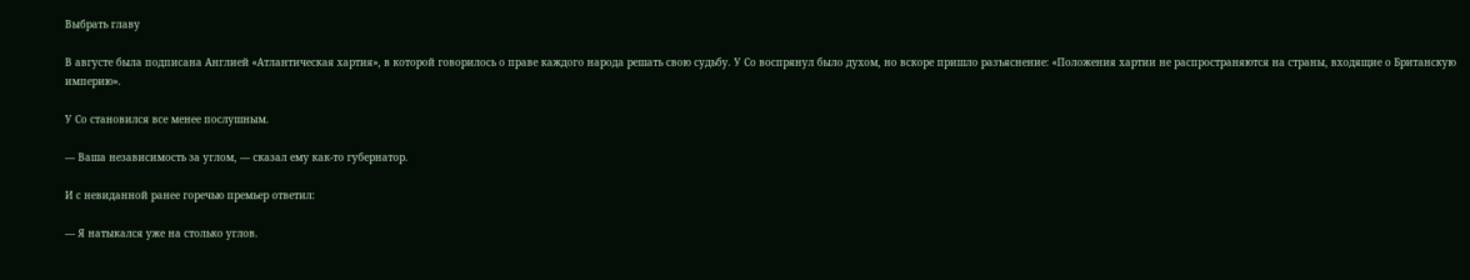Выбрать главу

В августе была подписана Англией «Атлантическая хартия», в которой говорилось о праве каждого народа решать свою судьбу. У Со воспрянул было духом, но вскоре пришло разъяснение: «Положения хартии не распространяются на страны, входящие о Британскую империю».

У Со становился все менее послушным.

— Ваша независимость за углом, — сказал ему как-то губернатор.

И с невиданной ранее горечью премьер ответил:

— Я натыкался уже на столько углов.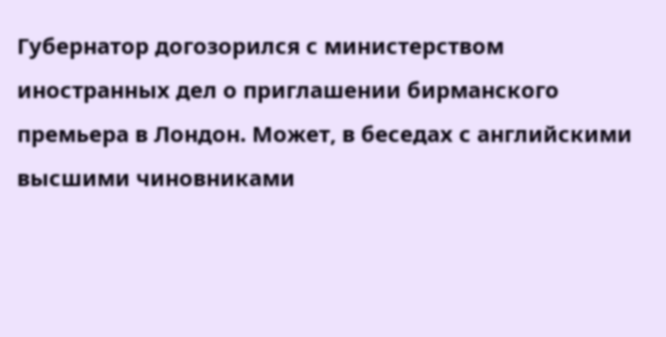Губернатор догозорился с министерством иностранных дел о приглашении бирманского премьера в Лондон. Может, в беседах с английскими высшими чиновниками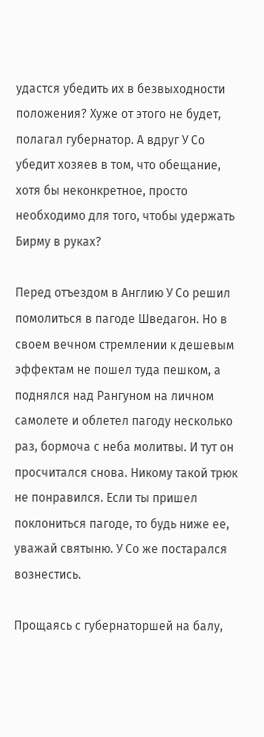удастся убедить их в безвыходности положения? Хуже от этого не будет, полагал губернатор. А вдруг У Со убедит хозяев в том, что обещание, хотя бы неконкретное, просто необходимо для того, чтобы удержать Бирму в руках?

Перед отъездом в Англию У Со решил помолиться в пагоде Шведагон. Но в своем вечном стремлении к дешевым эффектам не пошел туда пешком, а поднялся над Рангуном на личном самолете и облетел пагоду несколько раз, бормоча с неба молитвы. И тут он просчитался снова. Никому такой трюк не понравился. Если ты пришел поклониться пагоде, то будь ниже ее, уважай святыню. У Со же постарался вознестись.

Прощаясь с губернаторшей на балу,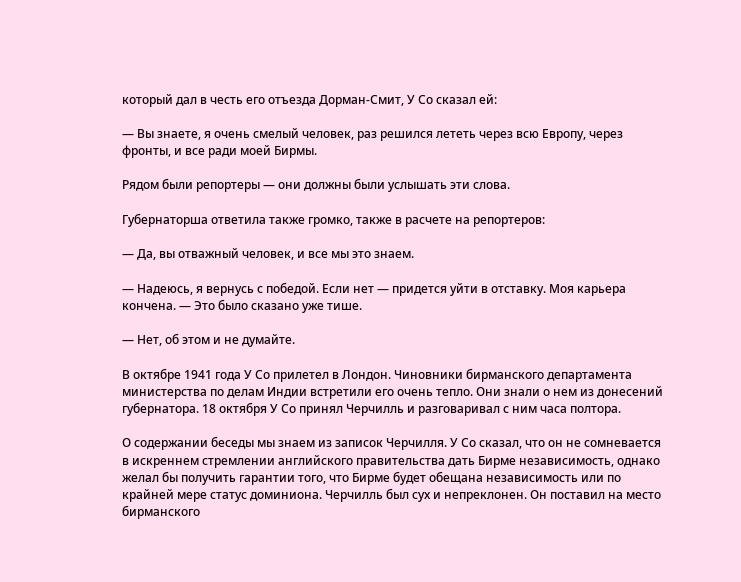который дал в честь его отъезда Дорман-Смит, У Со сказал ей:

— Вы знаете, я очень смелый человек, раз решился лететь через всю Европу, через фронты, и все ради моей Бирмы.

Рядом были репортеры — они должны были услышать эти слова.

Губернаторша ответила также громко, также в расчете на репортеров:

— Да, вы отважный человек, и все мы это знаем.

— Надеюсь, я вернусь с победой. Если нет — придется уйти в отставку. Моя карьера кончена. — Это было сказано уже тише.

— Нет, об этом и не думайте.

В октябре 1941 года У Со прилетел в Лондон. Чиновники бирманского департамента министерства по делам Индии встретили его очень тепло. Они знали о нем из донесений губернатора. 18 октября У Со принял Черчилль и разговаривал с ним часа полтора.

О содержании беседы мы знаем из записок Черчилля. У Со сказал, что он не сомневается в искреннем стремлении английского правительства дать Бирме независимость, однако желал бы получить гарантии того, что Бирме будет обещана независимость или по крайней мере статус доминиона. Черчилль был сух и непреклонен. Он поставил на место бирманского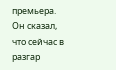премьера. Он сказал, что сейчас в разгар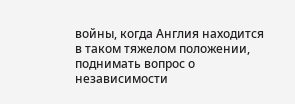войны, когда Англия находится в таком тяжелом положении, поднимать вопрос о независимости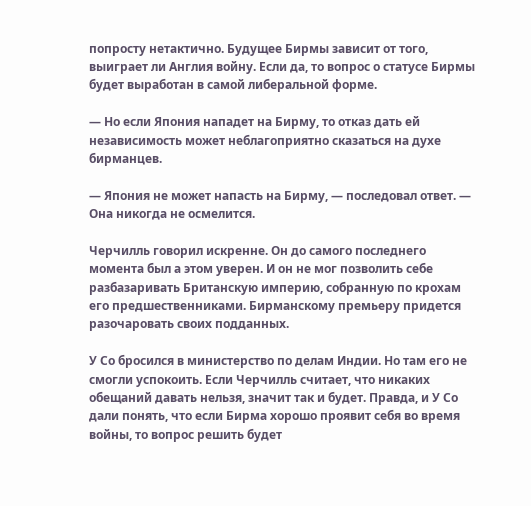попросту нетактично. Будущее Бирмы зависит от того, выиграет ли Англия войну. Если да, то вопрос о статусе Бирмы будет выработан в самой либеральной форме.

— Но если Япония нападет на Бирму, то отказ дать ей независимость может неблагоприятно сказаться на духе бирманцев.

— Япония не может напасть на Бирму, — последовал ответ. — Она никогда не осмелится.

Черчилль говорил искренне. Он до самого последнего момента был а этом уверен. И он не мог позволить себе разбазаривать Британскую империю, собранную по крохам его предшественниками. Бирманскому премьеру придется разочаровать своих подданных.

У Со бросился в министерство по делам Индии. Но там его не смогли успокоить. Если Черчилль считает, что никаких обещаний давать нельзя, значит так и будет. Правда, и У Со дали понять, что если Бирма хорошо проявит себя во время войны, то вопрос решить будет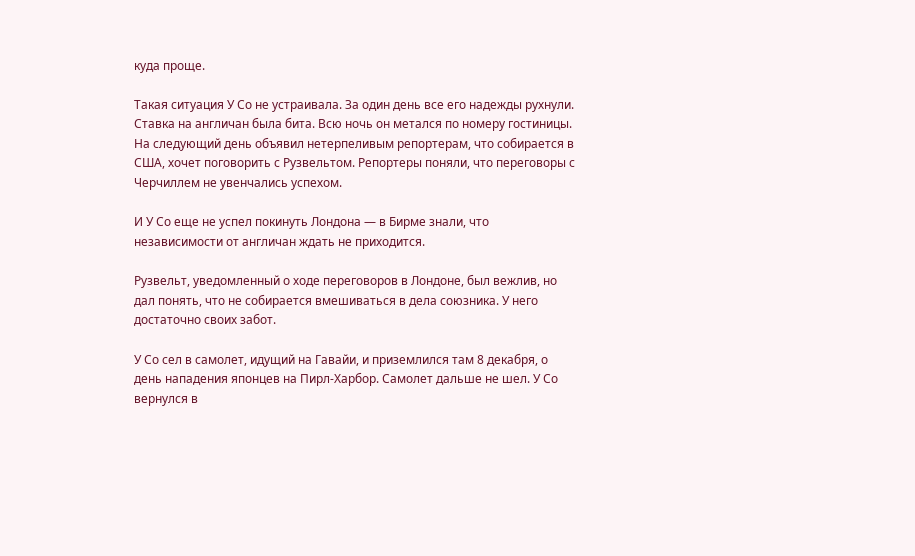куда проще.

Такая ситуация У Со не устраивала. За один день все его надежды рухнули. Ставка на англичан была бита. Всю ночь он метался по номеру гостиницы. На следующий день объявил нетерпеливым репортерам, что собирается в США, хочет поговорить с Рузвельтом. Репортеры поняли, что переговоры с Черчиллем не увенчались успехом.

И У Со еще не успел покинуть Лондона — в Бирме знали, что независимости от англичан ждать не приходится.

Рузвельт, уведомленный о ходе переговоров в Лондоне, был вежлив, но дал понять, что не собирается вмешиваться в дела союзника. У него достаточно своих забот.

У Со сел в самолет, идущий на Гавайи, и приземлился там 8 декабря, о день нападения японцев на Пирл-Харбор. Самолет дальше не шел. У Со вернулся в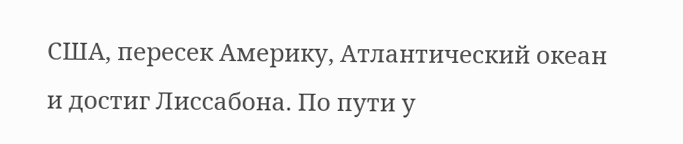США, пересек Америку, Атлантический океан и достиг Лиссабона. По пути у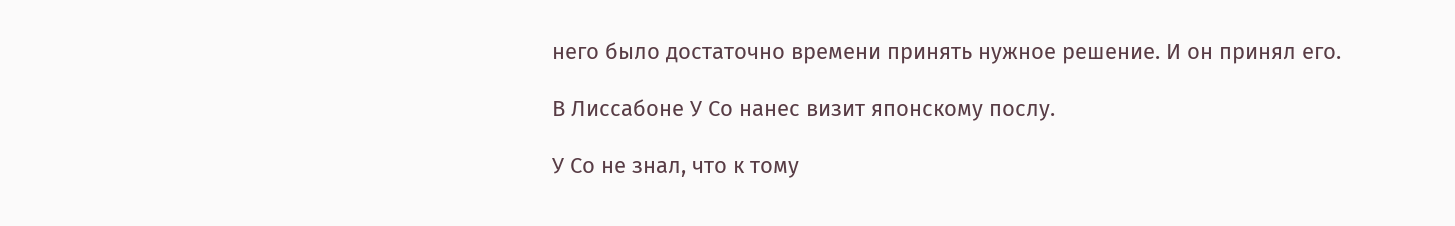него было достаточно времени принять нужное решение. И он принял его.

В Лиссабоне У Со нанес визит японскому послу.

У Со не знал, что к тому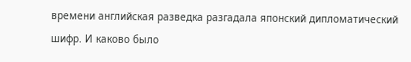времени английская разведка разгадала японский дипломатический шифр. И каково было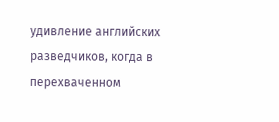удивление английских разведчиков, когда в перехваченном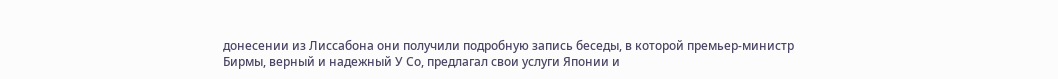донесении из Лиссабона они получили подробную запись беседы, в которой премьер-министр Бирмы, верный и надежный У Со, предлагал свои услуги Японии и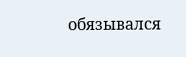обязывался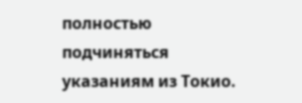полностью подчиняться указаниям из Токио.